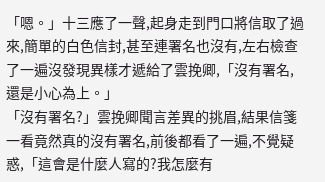「嗯。」十三應了一聲,起身走到門口將信取了過來,簡單的白色信封,甚至連署名也沒有,左右檢查了一遍沒發現異樣才遞給了雲挽卿,「沒有署名,還是小心為上。」
「沒有署名?」雲挽卿聞言差異的挑眉,結果信箋一看竟然真的沒有署名,前後都看了一遍,不覺疑惑,「這會是什麼人寫的?我怎麼有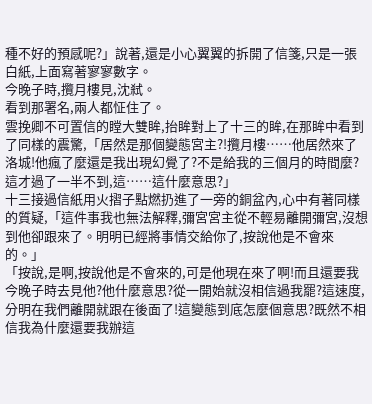種不好的預感呢?」說著,還是小心翼翼的拆開了信箋,只是一張白紙,上面寫著寥寥數字。
今晚子時,攬月樓見,沈弒。
看到那署名,兩人都怔住了。
雲挽卿不可置信的瞠大雙眸,抬眸對上了十三的眸,在那眸中看到了同樣的震驚,「居然是那個變態宮主?!攬月樓……他居然來了洛城!他瘋了麼還是我出現幻覺了?不是給我的三個月的時間麼?這才過了一半不到,這……這什麼意思?」
十三接過信紙用火摺子點燃扔進了一旁的銅盆內,心中有著同樣的質疑,「這件事我也無法解釋,彌宮宮主從不輕易離開彌宮,沒想到他卻跟來了。明明已經將事情交給你了,按說他是不會來的。」
「按說,是啊,按說他是不會來的,可是他現在來了啊!而且還要我今晚子時去見他?他什麼意思?從一開始就沒相信過我罷?這速度,分明在我們離開就跟在後面了!這變態到底怎麼個意思?既然不相信我為什麼還要我辦這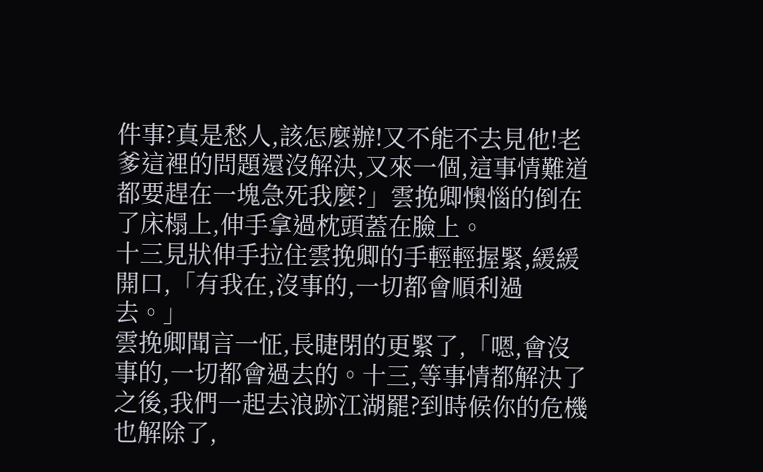件事?真是愁人,該怎麼辦!又不能不去見他!老爹這裡的問題還沒解決,又來一個,這事情難道都要趕在一塊急死我麼?」雲挽卿懊惱的倒在了床榻上,伸手拿過枕頭蓋在臉上。
十三見狀伸手拉住雲挽卿的手輕輕握緊,緩緩開口,「有我在,沒事的,一切都會順利過去。」
雲挽卿聞言一怔,長睫閉的更緊了,「嗯,會沒事的,一切都會過去的。十三,等事情都解決了之後,我們一起去浪跡江湖罷?到時候你的危機也解除了,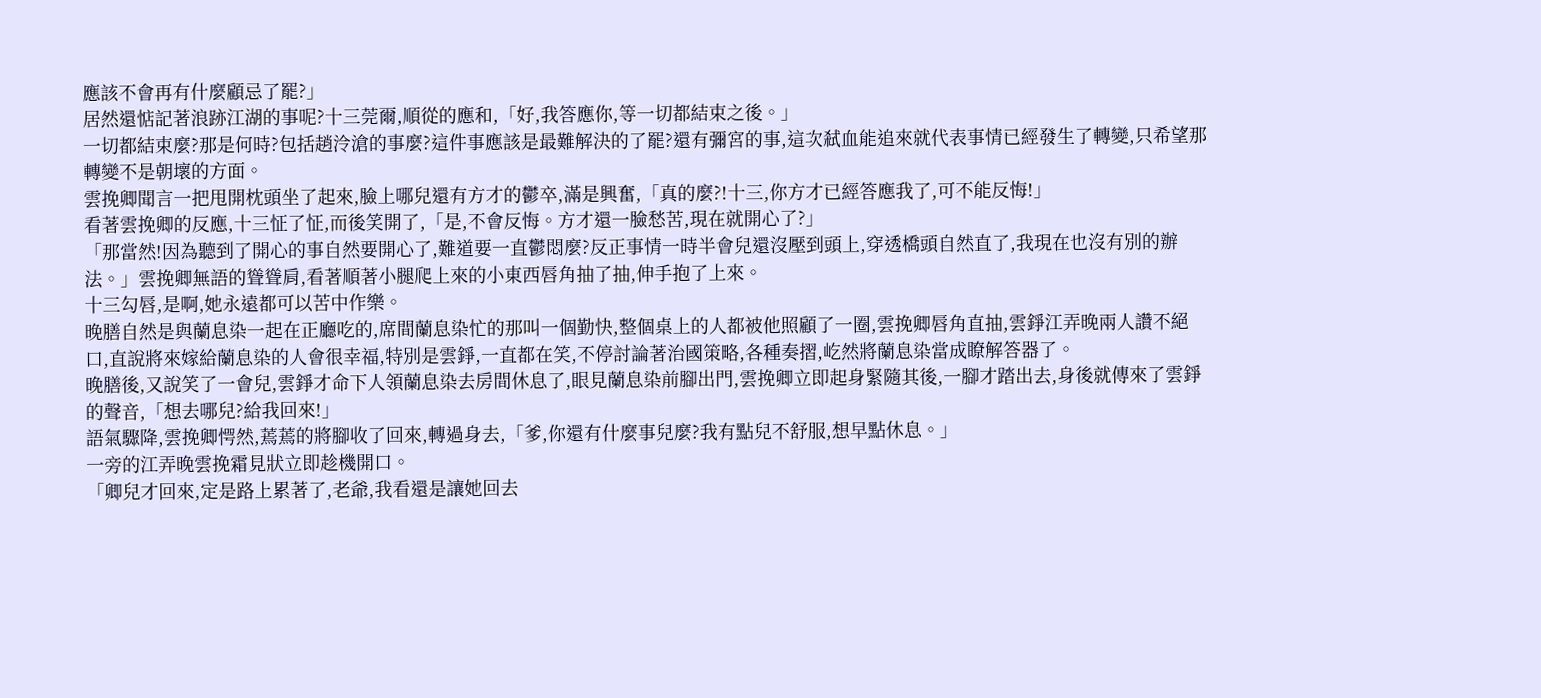應該不會再有什麼顧忌了罷?」
居然還惦記著浪跡江湖的事呢?十三莞爾,順從的應和,「好,我答應你,等一切都結束之後。」
一切都結束麼?那是何時?包括趙泠滄的事麼?這件事應該是最難解決的了罷?還有彌宮的事,這次弒血能追來就代表事情已經發生了轉變,只希望那轉變不是朝壞的方面。
雲挽卿聞言一把甩開枕頭坐了起來,臉上哪兒還有方才的鬱卒,滿是興奮,「真的麼?!十三,你方才已經答應我了,可不能反悔!」
看著雲挽卿的反應,十三怔了怔,而後笑開了,「是,不會反悔。方才還一臉愁苦,現在就開心了?」
「那當然!因為聽到了開心的事自然要開心了,難道要一直鬱悶麼?反正事情一時半會兒還沒壓到頭上,穿透橋頭自然直了,我現在也沒有別的辦法。」雲挽卿無語的聳聳肩,看著順著小腿爬上來的小東西唇角抽了抽,伸手抱了上來。
十三勾唇,是啊,她永遠都可以苦中作樂。
晚膳自然是與蘭息染一起在正廳吃的,席間蘭息染忙的那叫一個勤快,整個桌上的人都被他照顧了一圈,雲挽卿唇角直抽,雲錚江弄晚兩人讚不絕口,直說將來嫁給蘭息染的人會很幸福,特別是雲錚,一直都在笑,不停討論著治國策略,各種奏摺,屹然將蘭息染當成瞭解答器了。
晚膳後,又說笑了一會兒,雲錚才命下人領蘭息染去房間休息了,眼見蘭息染前腳出門,雲挽卿立即起身緊隨其後,一腳才踏出去,身後就傳來了雲錚的聲音,「想去哪兒?給我回來!」
語氣驟降,雲挽卿愕然,蔫蔫的將腳收了回來,轉過身去,「爹,你還有什麼事兒麼?我有點兒不舒服,想早點休息。」
一旁的江弄晚雲挽霜見狀立即趁機開口。
「卿兒才回來,定是路上累著了,老爺,我看還是讓她回去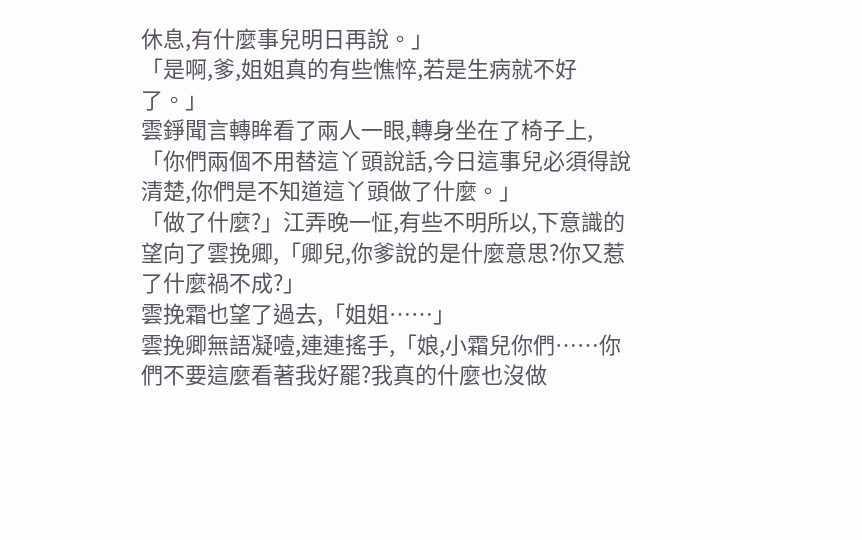休息,有什麼事兒明日再說。」
「是啊,爹,姐姐真的有些憔悴,若是生病就不好了。」
雲錚聞言轉眸看了兩人一眼,轉身坐在了椅子上,「你們兩個不用替這丫頭說話,今日這事兒必須得說清楚,你們是不知道這丫頭做了什麼。」
「做了什麼?」江弄晚一怔,有些不明所以,下意識的望向了雲挽卿,「卿兒,你爹說的是什麼意思?你又惹了什麼禍不成?」
雲挽霜也望了過去,「姐姐……」
雲挽卿無語凝噎,連連搖手,「娘,小霜兒你們……你們不要這麼看著我好罷?我真的什麼也沒做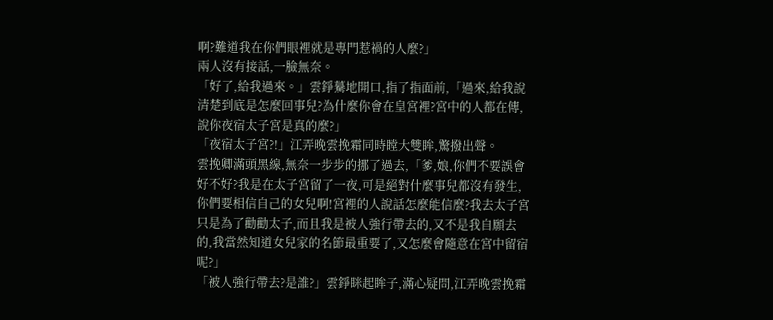啊?難道我在你們眼裡就是專門惹禍的人麼?」
兩人沒有接話,一臉無奈。
「好了,給我過來。」雲錚驀地開口,指了指面前,「過來,給我說清楚到底是怎麼回事兒?為什麼你會在皇宮裡?宮中的人都在傳,說你夜宿太子宮是真的麼?」
「夜宿太子宮?!」江弄晚雲挽霜同時瞠大雙眸,驚撥出聲。
雲挽卿滿頭黑線,無奈一步步的挪了過去,「爹,娘,你們不要誤會好不好?我是在太子宮留了一夜,可是絕對什麼事兒都沒有發生,你們要相信自己的女兒啊!宮裡的人說話怎麼能信麼?我去太子宮只是為了勸勸太子,而且我是被人強行帶去的,又不是我自願去的,我當然知道女兒家的名節最重要了,又怎麼會隨意在宮中留宿呢?」
「被人強行帶去?是誰?」雲錚眯起眸子,滿心疑問,江弄晚雲挽霜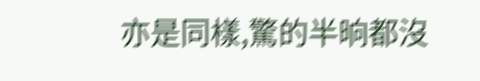亦是同樣,驚的半晌都沒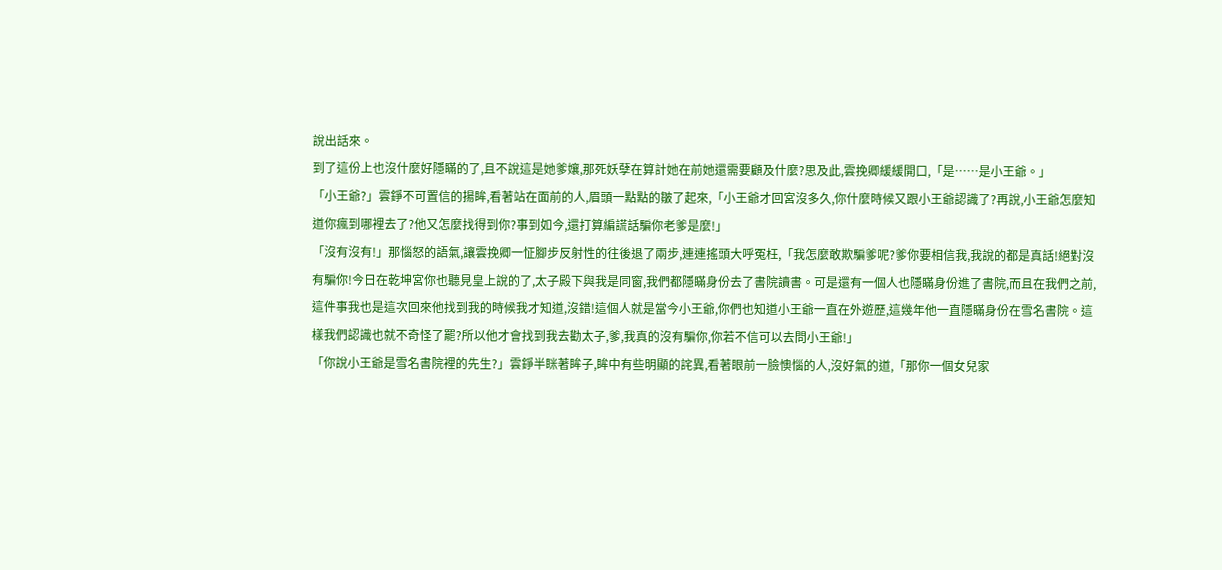說出話來。
到了這份上也沒什麼好隱瞞的了,且不說這是她爹孃,那死妖孽在算計她在前她還需要顧及什麼?思及此,雲挽卿緩緩開口,「是……是小王爺。」
「小王爺?」雲錚不可置信的揚眸,看著站在面前的人,眉頭一點點的皺了起來,「小王爺才回宮沒多久,你什麼時候又跟小王爺認識了?再說,小王爺怎麼知道你瘋到哪裡去了?他又怎麼找得到你?事到如今,還打算編謊話騙你老爹是麼!」
「沒有沒有!」那惱怒的語氣,讓雲挽卿一怔腳步反射性的往後退了兩步,連連搖頭大呼冤枉,「我怎麼敢欺騙爹呢?爹你要相信我,我說的都是真話!絕對沒有騙你!今日在乾坤宮你也聽見皇上說的了,太子殿下與我是同窗,我們都隱瞞身份去了書院讀書。可是還有一個人也隱瞞身份進了書院,而且在我們之前,這件事我也是這次回來他找到我的時候我才知道,沒錯!這個人就是當今小王爺,你們也知道小王爺一直在外遊歷,這幾年他一直隱瞞身份在雪名書院。這樣我們認識也就不奇怪了罷?所以他才會找到我去勸太子,爹,我真的沒有騙你,你若不信可以去問小王爺!」
「你說小王爺是雪名書院裡的先生?」雲錚半眯著眸子,眸中有些明顯的詫異,看著眼前一臉懊惱的人,沒好氣的道,「那你一個女兒家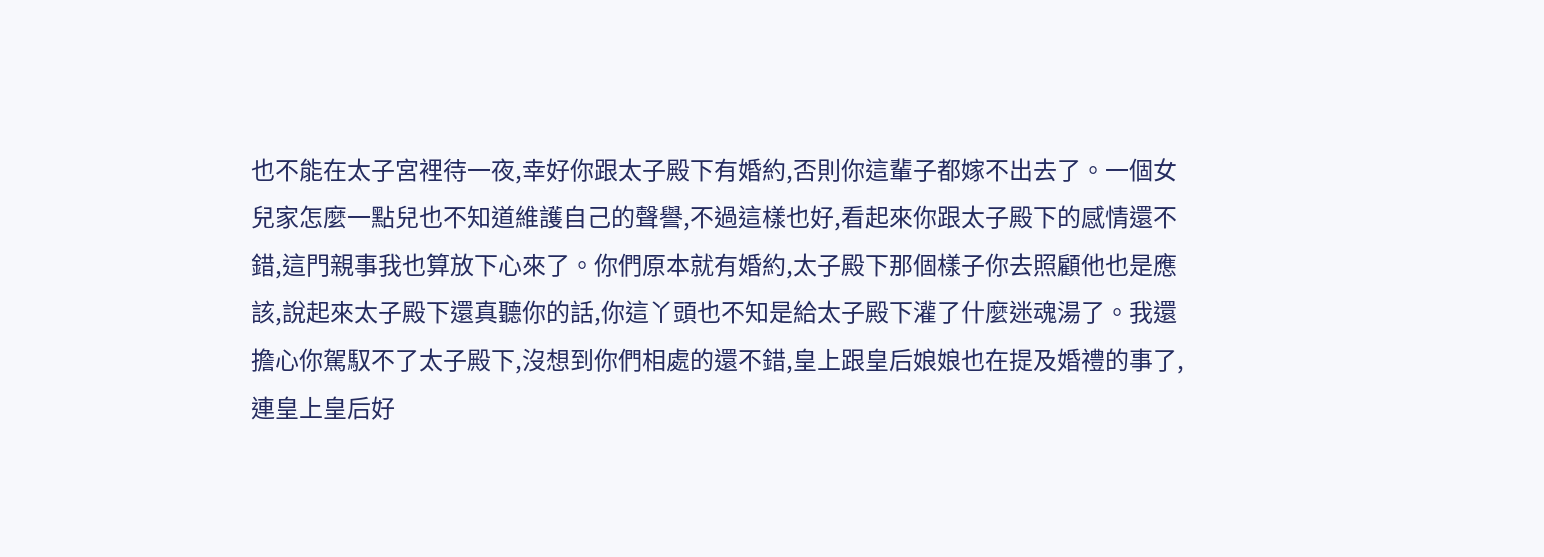也不能在太子宮裡待一夜,幸好你跟太子殿下有婚約,否則你這輩子都嫁不出去了。一個女兒家怎麼一點兒也不知道維護自己的聲譽,不過這樣也好,看起來你跟太子殿下的感情還不錯,這門親事我也算放下心來了。你們原本就有婚約,太子殿下那個樣子你去照顧他也是應該,說起來太子殿下還真聽你的話,你這丫頭也不知是給太子殿下灌了什麼迷魂湯了。我還擔心你駕馭不了太子殿下,沒想到你們相處的還不錯,皇上跟皇后娘娘也在提及婚禮的事了,連皇上皇后好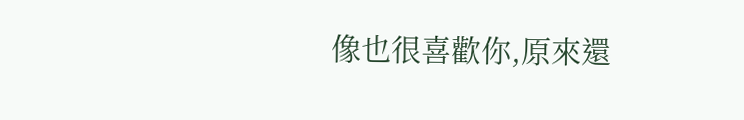像也很喜歡你,原來還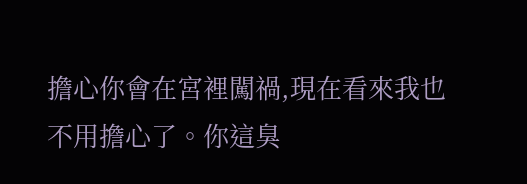擔心你會在宮裡闖禍,現在看來我也不用擔心了。你這臭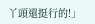丫頭還挺行的!」